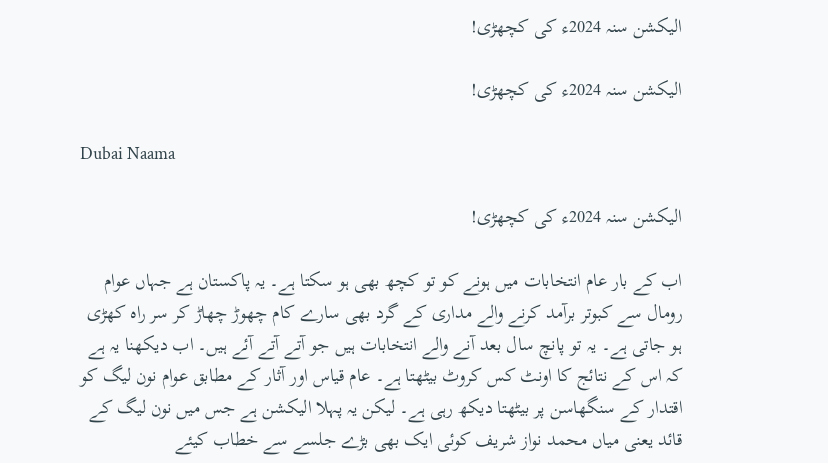الیکشن سنہ 2024ء کی کچھڑی!

الیکشن سنہ 2024ء کی کچھڑی!

Dubai Naama

الیکشن سنہ 2024ء کی کچھڑی!

اب کے بار عام انتخابات میں ہونے کو تو کچھ بھی ہو سکتا ہے۔ یہ پاکستان ہے جہاں عوام رومال سے کبوتر برآمد کرنے والے مداری کے گرد بھی سارے کام چھوڑ چھاڑ کر سر راہ کھڑی ہو جاتی ہے۔ یہ تو پانچ سال بعد آنے والے انتخابات ہیں جو آتے آتے آئے ہیں۔ اب دیکھنا یہ ہے کہ اس کے نتائج کا اونٹ کس کروٹ بیٹھتا ہے۔ عام قیاس اور آثار کے مطابق عوام نون لیگ کو اقتدار کے سنگھاسن پر بیٹھتا دیکھ رہی ہے۔ لیکن یہ پہلا الیکشن ہے جس میں نون لیگ کے قائد یعنی میاں محمد نواز شریف کوئی ایک بھی بڑے جلسے سے خطاب کیئے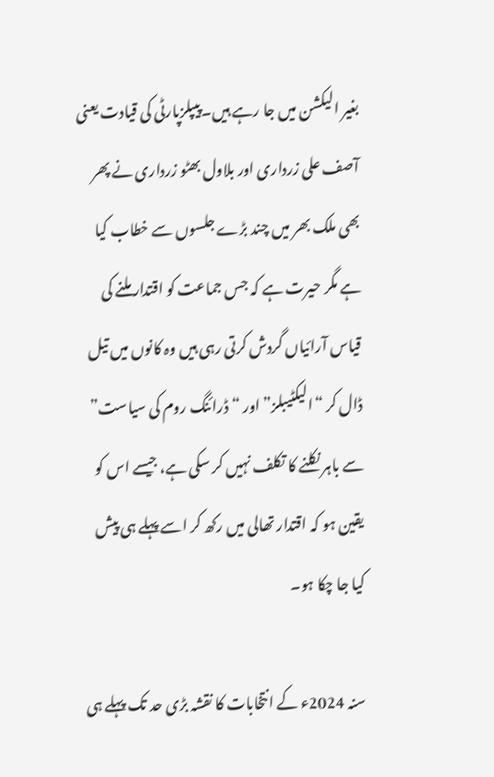بغیر الیکشن میں جا رہے ہیں۔پیپلزپارٹی کی قیادت یعنی آصف علی زرداری اور بلاول بھٹو زرداری نے پھر بھی ملک بھر میں چند بڑے جلسوں سے خطاب کیا ہے مگر حیرت ہے کہ جس جماعت کو اقتدار ملنے کی قیاس آرائیاں گردش کرتی رہی ہیں وہ کانوں میں تیل ڈال کر “الیکٹیبلز” اور “ڈرائنگ روم کی سیاست” سے باہر نکلنے کا تکلف نہیں کر سکی ہے، جیسے اس کو یقین ہو کہ اقتدار تھالی میں رکھ کر اسے پہلے ہی پیش کیا جا چکا ہو۔

سنہ 2024ء کے انتخابات کا نقشہ بڑی حد تک پہلے ہی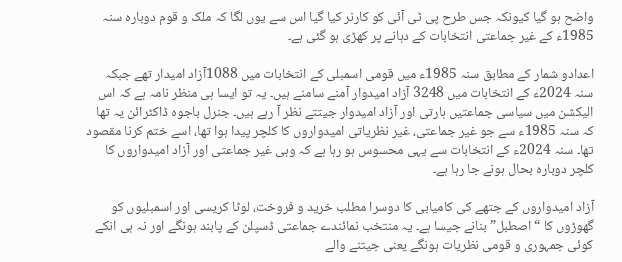واضح ہو گیا کیونکہ جس طرح پی ٹی آئی کو کارنر کیا گیا اس سے یوں لگا کہ ملک و قوم دوبارہ سنہ 1985ء کے غیر جماعتی انتخابات کے دہانے پر کھڑی ہو گئی ہے۔

اعدادو شمار کے مطابق سنہ 1985ء میں قومی اسمبلی کے انتخابات میں 1088آزاد امیدار تھے جبکہ سنہ 2024ء کے انتخابات میں 3248 آزاد امیدوار آمنے سامنے ہیں۔ یہ تو ایسا ہی منظر نامہ ہے کہ اس الیکشن میں سیاسی جماعتیں ہارتی اور آزاد امیدوار جیتتے نظر آ رہے ہیں۔ جنرل باجوہ ڈاکٹرائن یہ تھا کہ سنہ 1985ء سے جو غیر جماعتی، غیر نظریاتی امیدواروں کا کلچر پیدا ہوا تھا، اسے ختم کرنا مقصود تھا۔ سنہ 2024ء کے انتخابات سے یہی محسوس ہو رہا ہے کہ وہی غیر جماعتی اور آزاد امیدواروں کا کلچر دوبارہ بحال ہونے جا رہا ہے۔

آزاد امیدواروں کے جتھے کی کامیابی کا دوسرا مطلب خرید و فروخت، لوٹا کریسی اور اسمبلیوں کو گھوڑوں کا “اصطبل” بنانے جیسا ہے۔ یہ منتخب نمائندے جماعتی ڈسپلن کے پابند ہونگے اور نہ ہی انکے کوئی جمہوری و قومی نظریات ہونگے یعنی جیتنے والے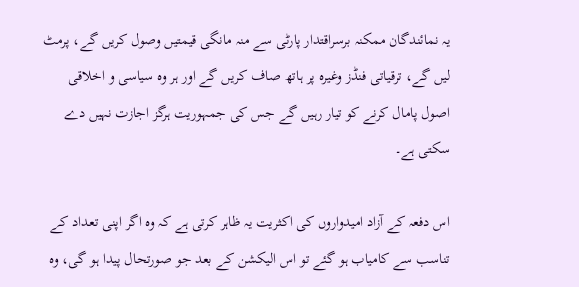یہ نمائندگان ممکنہ برسراقتدار پارٹی سے منہ مانگی قیمتیں وصول کریں گے، پرمٹ لیں گے، ترقیاتی فنڈز وغیرہ پر ہاتھ صاف کریں گے اور ہر وہ سیاسی و اخلاقی اصول پامال کرنے کو تیار رہیں گے جس کی جمہوریت ہرگز اجازت نہیں دے سکتی ہے۔

اس دفعہ کے آزاد امیدواروں کی اکثریت یہ ظاہر کرتی ہے کہ وہ اگر اپنی تعداد کے تناسب سے کامیاب ہو گئے تو اس الیکشن کے بعد جو صورتحال پیدا ہو گی، وہ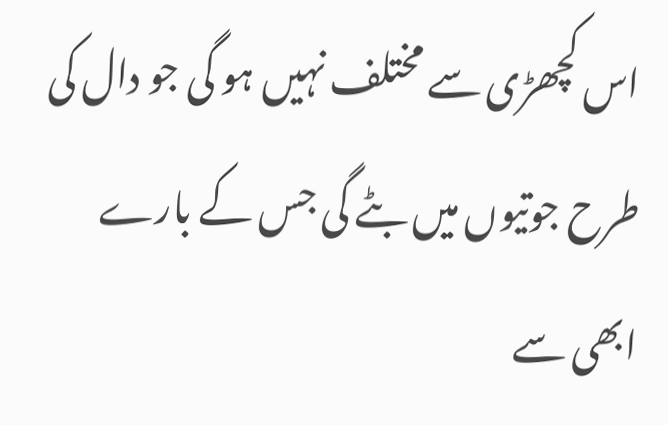اس کچھڑی سے مختلف نہیں ہو گی جو دال کی طرح جوتیوں میں بٹے گی جس کے بارے ابھی سے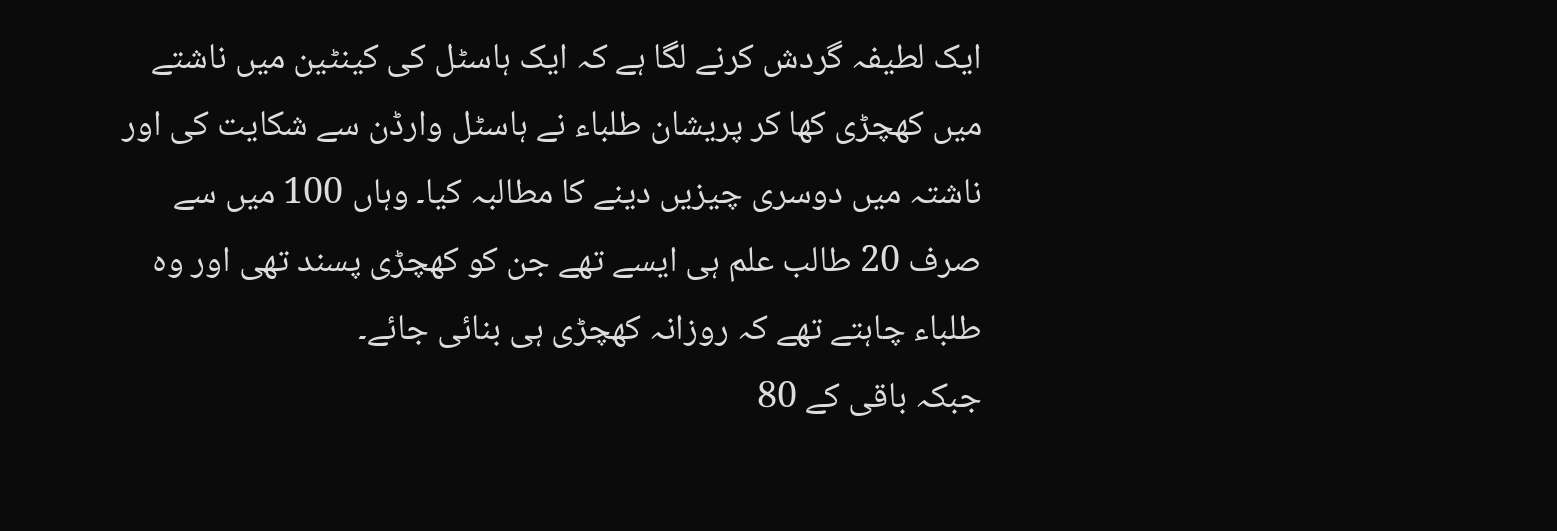ایک لطیفہ گردش کرنے لگا ہے کہ ایک ہاسٹل کی کینٹین میں ناشتے میں کھچڑی کھا کر پریشان طلباء نے ہاسٹل وارڈن سے شکایت کی اور ناشتہ میں دوسری چیزیں دینے کا مطالبہ کیا۔ وہاں 100 میں سے صرف 20 طالب علم ہی ایسے تھے جن کو کھچڑی پسند تھی اور وہ طلباء چاہتے تھے کہ روزانہ کھچڑی ہی بنائی جائے۔
جبکہ باقی کے 80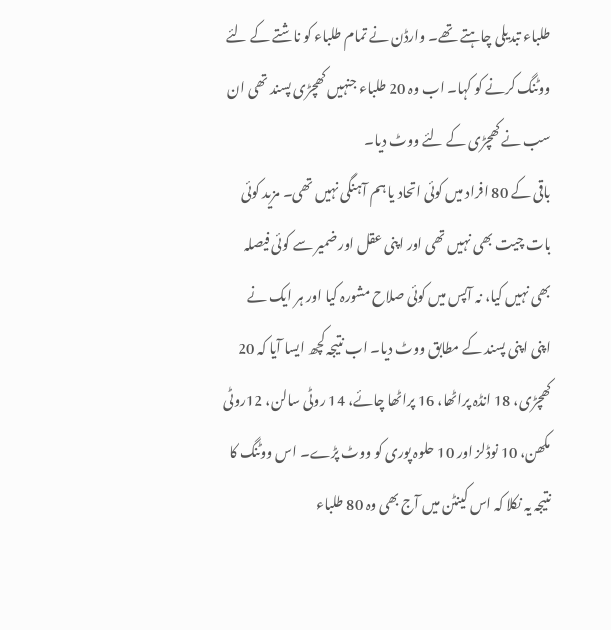طلباء تبدیلی چاہتے تھے۔ وارڈن نے تمام طلباء کو ناشتے کے لئے ووٹنگ کرنے کو کہا۔ اب وہ 20 طلباء جنہیں کھچڑی پسند تھی ان سب نے کھچڑی کے لئے ووٹ دیا۔
باقی کے 80 افراد میں کوئی اتحاد یا ہم آہنگی نہیں تھی۔ مزید کوئی بات چیت بھی نہیں تھی اور اپنی عقل اور ضمیر سے کوئی فیصلہ بھی نہیں کیا، نہ آپس میں کوئی صلاح مشورہ کیا اور ہر ایک نے اپنی اپنی پسند کے مطابق ووٹ دیا۔ اب نتیجہ کچھ ایسا آیا کہ 20 کھچڑی، 18 انڈہ پراٹھا، 16 پراٹھا چائے، 14 روٹی سالن، 12روٹی مکھن، 10 نوڈلز اور 10 حلوہ پوری کو ووٹ پڑے۔ اس ووٹنگ کا نتیجہ یہ نکلا کہ اس کینٹن میں آج بھی وہ 80 طلباء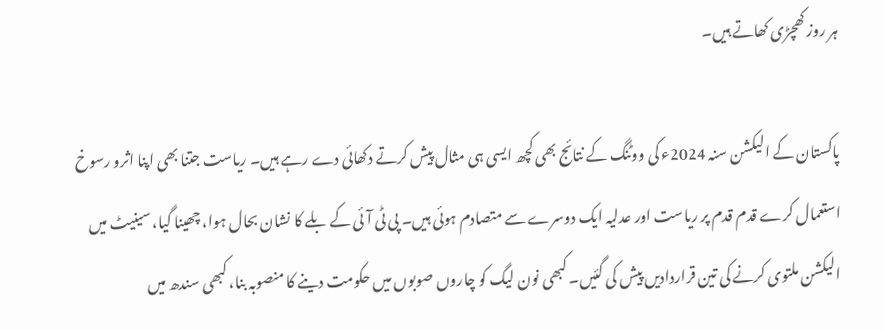ہر روز کھچڑی کھاتے ہیں۔

پاکستان کے الیکشن سنہ 2024ء کی ووٹنگ کے نتائج بھی کچھ ایسی ہی مثال پیش کرتے دکھائی دے رہے ہیں۔ ریاست جتنا بھی اپنا اثرو رسوخ استعمال کرے قدم قدم پر ریاست اور عدلیہ ایک دوسرے سے متصادم ہوئی ہیں۔ پی ٹی آئی کے بلے کا نشان بحال ہوا، چھینا گیا، سینیٹ میں الیکشن ملتوی کرنے کی تین قراردادیں پیش کی گئیں۔ کبھی نون لیگ کو چاروں صوبوں میں حکومت دینے کا منصوبہ بنا، کبھی سندھ میں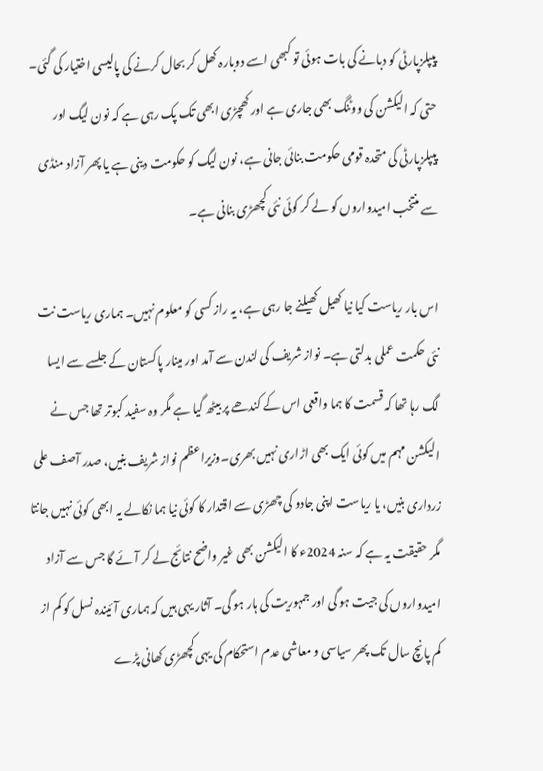پیپلزپارٹی کو دبانے کی بات ہوئی تو کبھی اسے دوبارہ کھل کر بحال کرنے کی پالیسی اختیار کی گئی۔ حتی کہ الیکشن کی ووٹنگ بھی جاری ہے اور کھچڑی ابھی تک پک رہی ہے کہ نون لیگ اور پیپلزپارٹی کی متحدہ قومی حکومت بنائی جانی ہے، نون لیگ کو حکومت دینی ہے یا پھر آزاد منڈی سے منتخب امیدواروں کو لے کر کوئی نئی کچھڑی بنانی ہے۔

اس بار ریاست کیا نیا کھیل کھیلنے جا رہی ہے، یہ راز کسی کو معلوم نہیں۔ ہماری ریاست نت نئی حکمت عملی بدلتی ہے۔ نواز شریف کی لندن سے آمد اور مینار پاکستان کے جلسے سے ایسا لگ رہا تھا کہ قسمت کا ہما واقعی اس کے کندھے پر بیٹھ گیا ہے مگر وہ سفید کبوتر تھا جس نے الیکشن مہم میں کوئی ایک بھی اڑاری نہیں بھری۔وزیراعظم نواز شریف بنیں، صدر آصف علی زرداری بنیں، یا ریاست اپنی جادو کی چھڑی سے اقتدار کا کوئی نیا ہما نکالے یہ ابھی کوئی نہیں جانتا مگر حقیقت یہ ہے کہ سنہ 2024ء کا الیکشن بھی غیر واضح نتائج لے کر آئے گا جس سے آزاد امیدواروں کی جیت ہو گی اور جمہوریت کی ہار ہو گی۔ آثار یہی ہیں کہ ہماری آئیندہ نسل کو کم از کم پانچ سال تک پھر سیاسی و معاشی عدم استحکام کی یہی کچھڑی کھانی پڑے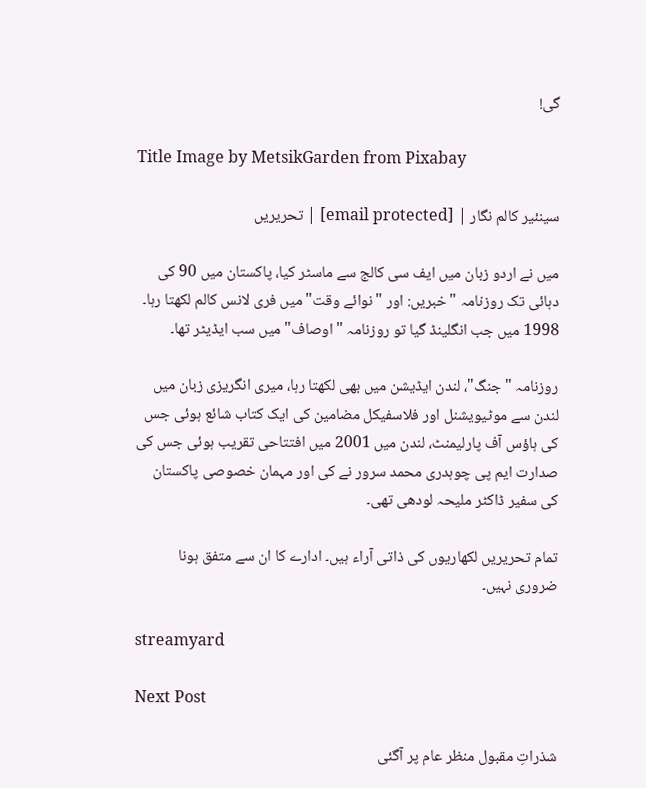گی!

Title Image by MetsikGarden from Pixabay

سینئیر کالم نگار | [email protected] | تحریریں

میں نے اردو زبان میں ایف سی کالج سے ماسٹر کیا، پاکستان میں 90 کی دہائی تک روزنامہ "خبریں: اور "نوائے وقت" میں فری لانس کالم لکھتا رہا۔ 1998 میں جب انگلینڈ گیا تو روزنامہ "اوصاف" میں سب ایڈیٹر تھا۔

روزنامہ "جنگ"، لندن ایڈیشن میں بھی لکھتا رہا، میری انگریزی زبان میں لندن سے موٹیویشنل اور فلاسفیکل مضامین کی ایک کتاب شائع ہوئی جس کی ہاؤس آف پارلیمنٹ، لندن میں 2001 میں افتتاحی تقریب ہوئی جس کی صدارت ایم پی چوہدری محمد سرور نے کی اور مہمان خصوصی پاکستان کی سفیر ڈاکٹر ملیحہ لودھی تھی۔

تمام تحریریں لکھاریوں کی ذاتی آراء ہیں۔ ادارے کا ان سے متفق ہونا ضروری نہیں۔

streamyard

Next Post

شذراتِ مقبول منظر عام پر آگئی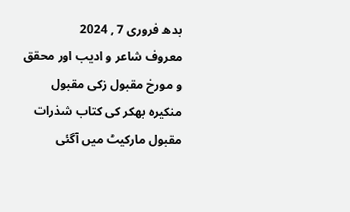بدھ فروری 7 , 2024
معروف شاعر و ادیب اور محقق و مورخ مقبول زکی مقبول منکیرہ بھکر کی کتاب شذرات مقبول مارکیٹ میں آگئی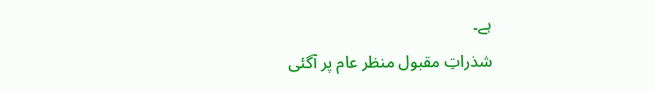ہے۔
شذراتِ مقبول منظر عام پر آگئی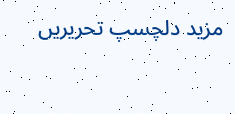مزید دلچسپ تحریریں